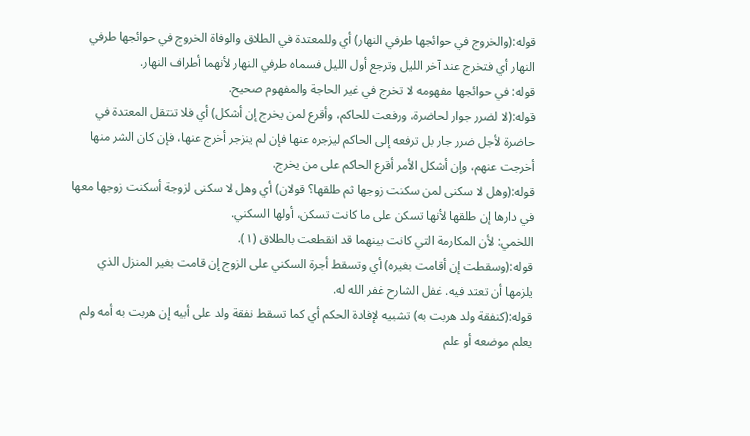قوله:(والخروج في حوائجها طرفي النهار) أي وللمعتدة في الطلاق والوفاة الخروج في حوائجها طرفي النهار أي فتخرج عند آخر الليل وترجع أول الليل فسماه طرفي النهار لأنهما أطراف النهار.
قوله: في حوائجها مفهومه لا تخرج في غير الحاجة والمفهوم صحيح.
قوله:(لا لضرر جوار لحاضرة، ورفعت للحاكم، وأقرع لمن يخرج إن أشكل) أي فلا تنتقل المعتدة في حاضرة لأجل ضرر جار بل ترفعه إلى الحاكم ليزجره عنها فإن لم ينزجر أخرج عنها، فإن كان الشر منها أخرجت عنهم، وإن أشكل الأمر أقرع الحاكم على من يخرج.
قوله:(وهل لا سكنى لمن سكنت زوجها ثم طلقها؟ قولان) أي وهل لا سكنى لزوجة أسكنت زوجها معها في دارها إن طلقها لأنها تسكن على ما كانت تسكن، أولها السكني.
اللخمي: لأن المكارمة التي كانت بينهما قد انقطعت بالطلاق (١).
قوله:(وسقطت إن أقامت بغيره) أي وتسقط أجرة السكني على الزوج إن قامت بغير المنزل الذي يلزمها أن تعتد فيه. غفل الشارح غفر الله له.
قوله:(كنفقة ولد هربت به) تشبيه لإفادة الحكم أي كما تسقط نفقة ولد على أبيه إن هربت به أمه ولم يعلم موضعه أو علم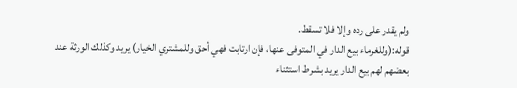ولم يقدر على رده وإلا فلا تسقط.
قوله:(وللغرماء بيع الدار في المتوفى عنها، فإن ارتابت فهي أحق وللمشتري الخيار) يريد وكذلك الورثة عند بعضهم لهم بيع الدار يريد بشرط استثناء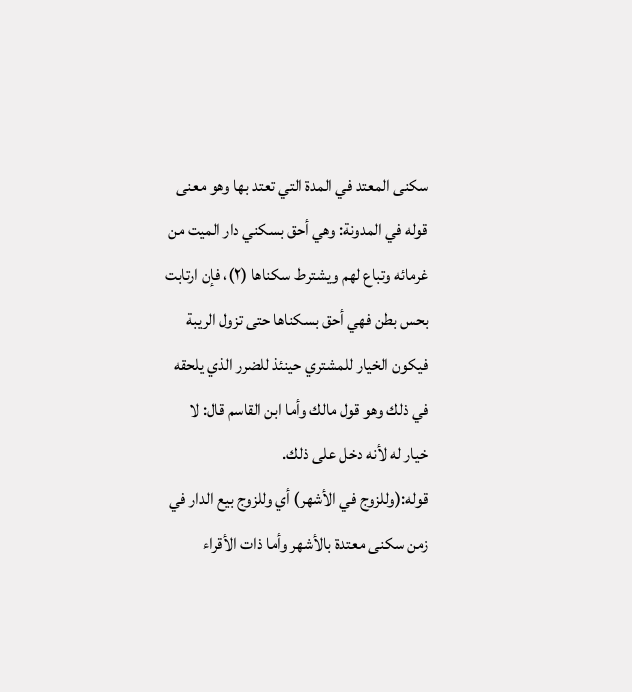سكنى المعتد في المدة التي تعتد بها وهو معنى قوله في المدونة: وهي أحق بسكني دار الميت من غرمائه وتباع لهم ويشترط سكناها (٢)، فإن ارتابت بحس بطن فهي أحق بسكناها حتى تزول الريبة فيكون الخيار للمشتري حينئذ للضرر الذي يلحقه في ذلك وهو قول مالك وأما ابن القاسم قال: لا خيار له لأنه دخل على ذلك.
قوله:(وللزوج في الأشهر) أي وللزوج بيع الدار في زمن سكنى معتدة بالأشهر وأما ذات الأقراء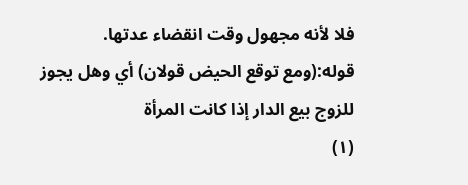فلا لأنه مجهول وقت انقضاء عدتها.
قوله:(ومع توقع الحيض قولان) أي وهل يجوز للزوج بيع الدار إذا كانت المرأة
(١)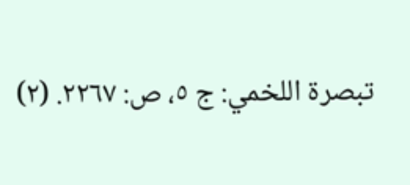تبصرة اللخمي: ج ٥، ص: ٢٢٦٧. (٢)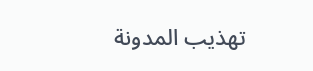تهذيب المدونة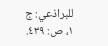للبراذعي: ج ١، ص: ٤٣٩.